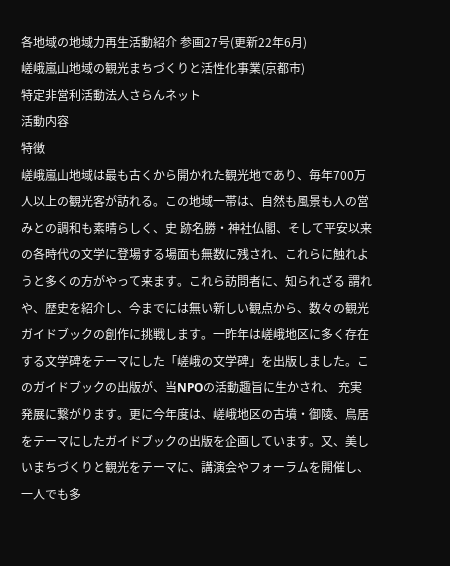各地域の地域力再生活動紹介 参画27号(更新22年6月)
嵯峨嵐山地域の観光まちづくりと活性化事業(京都市)
特定非営利活動法人さらんネット
活動内容
特徴
嵯峨嵐山地域は最も古くから開かれた観光地であり、毎年700万人以上の観光客が訪れる。この地域一帯は、自然も風景も人の営みとの調和も素晴らしく、史 跡名勝・神社仏閣、そして平安以来の各時代の文学に登場する場面も無数に残され、これらに触れようと多くの方がやって来ます。これら訪問者に、知られざる 謂れや、歴史を紹介し、今までには無い新しい観点から、数々の観光ガイドブックの創作に挑戦します。一昨年は嵯峨地区に多く存在する文学碑をテーマにした「嵯峨の文学碑」を出版しました。このガイドブックの出版が、当NPOの活動趣旨に生かされ、 充実発展に繋がります。更に今年度は、嵯峨地区の古墳・御陵、鳥居をテーマにしたガイドブックの出版を企画しています。又、美しいまちづくりと観光をテーマに、講演会やフォーラムを開催し、一人でも多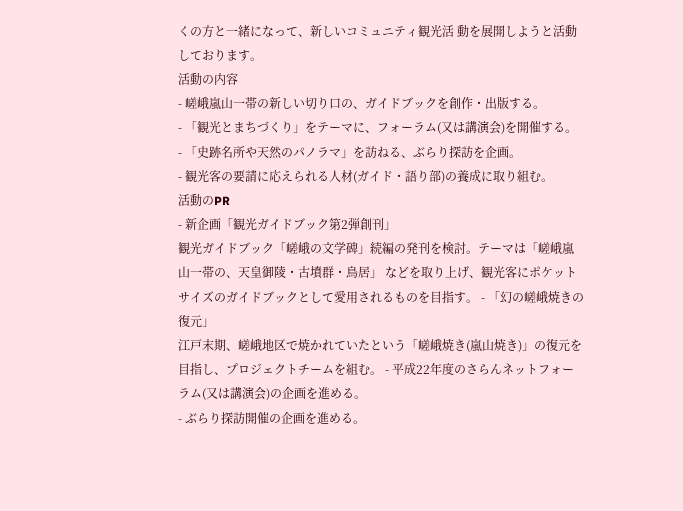くの方と一緒になって、新しいコミュニティ観光活 動を展開しようと活動しております。
活動の内容
- 嵯峨嵐山一帯の新しい切り口の、ガイドブックを創作・出版する。
- 「観光とまちづくり」をテーマに、フォーラム(又は講演会)を開催する。
- 「史跡名所や天然のパノラマ」を訪ねる、ぶらり探訪を企画。
- 観光客の要請に応えられる人材(ガイド・語り部)の養成に取り組む。
活動のPR
- 新企画「観光ガイドブック第2弾創刊」
観光ガイドブック「嵯峨の文学碑」続編の発刊を検討。テーマは「嵯峨嵐山一帯の、天皇御陵・古墳群・鳥居」 などを取り上げ、観光客にポケットサイズのガイドブックとして愛用されるものを目指す。 - 「幻の嵯峨焼きの復元」
江戸末期、嵯峨地区で焼かれていたという「嵯峨焼き(嵐山焼き)」の復元を目指し、プロジェクトチームを組む。 - 平成22年度のさらんネットフォーラム(又は講演会)の企画を進める。
- ぶらり探訪開催の企画を進める。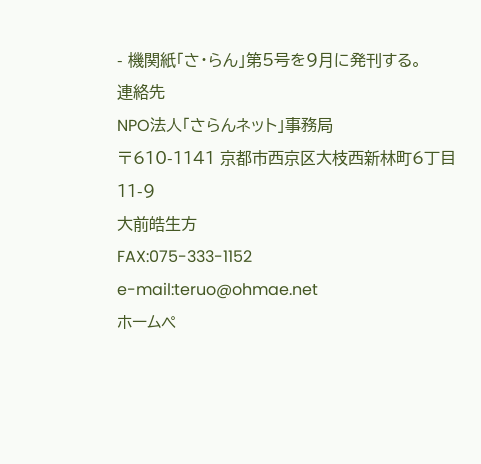- 機関紙「さ・らん」第5号を9月に発刊する。
連絡先
NPO法人「さらんネット」事務局
〒610-1141 京都市西京区大枝西新林町6丁目11-9
大前皓生方
FAX:075-333-1152
e-mail:teruo@ohmae.net
ホームペ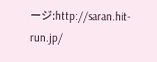ージ:http://saran.hit-run.jp/